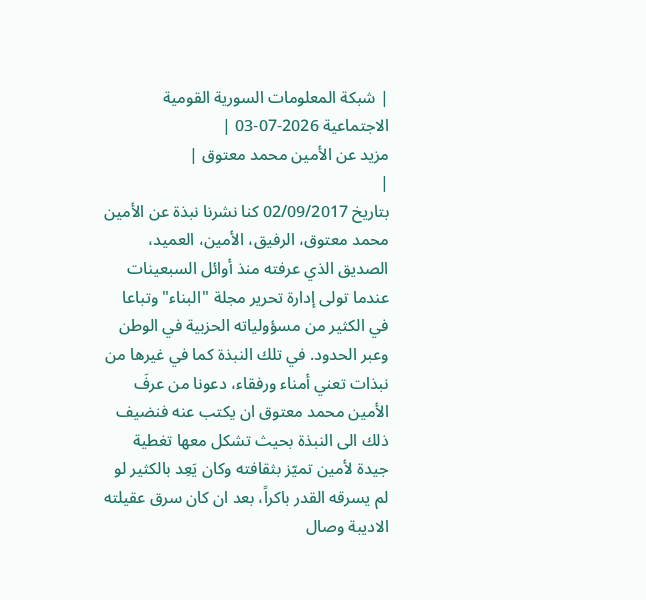| شبكة المعلومات السورية القومية الاجتماعية 2026-07-03 |
مزيد عن الأمين محمد معتوق |
|
بتاريخ 02/09/2017 كنا نشرنا نبذة عن الأمين محمد معتوق، الرفيق، الأمين، العميد، الصديق الذي عرفته منذ أوائل السبعينات عندما تولى إدارة تحرير مجلة "البناء" وتباعا في الكثير من مسؤولياته الحزبية في الوطن وعبر الحدود. في تلك النبذة كما في غيرها من نبذات تعني أمناء ورفقاء، دعونا من عرفَ الأمين محمد معتوق ان يكتب عنه فنضيف ذلك الى النبذة بحيث تشكل معها تغطية جيدة لأمين تميّز بثقافته وكان يَعِد بالكثير لو لم يسرقه القدر باكراً، بعد ان كان سرق عقيلته الاديبة وصال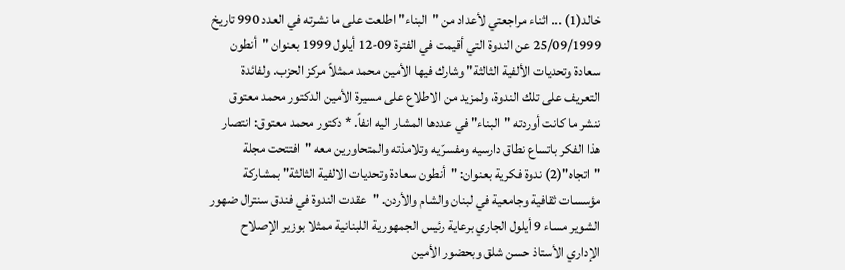خالد(1) ... اثناء مراجعتي لأعداد من "البناء" اطلعت على ما نشرته في العدد 990 تاريخ 25/09/1999 عن الندوة التي أقيمت في الفترة 09-12 أيلول 1999 بعنوان "أنطون سعادة وتحديات الألفية الثالثة" وشارك فيها الأمين محمد ممثلاً مركز الحزب. ولفائدة التعريف على تلك الندوة، ولمزيد من الاطلاع على مسيرة الأمين الدكتور محمد معتوق ننشر ما كانت أوردته "البناء" في عددها المشار اليه انفاً. * دكتور محمد معتوق: انتصار هذا الفكر باتساع نطاق دارسيه ومفسرّيه وتلامذته والمتحاورين معه "افتتحت مجلة "اتجاه"(2) ندوة فكرية بعنوان: "أنطون سعادة وتحديات الالفية الثالثة" بمشاركة مؤسسات ثقافية وجامعية في لبنان والشام والأردن. "عقدت الندوة في فندق سنترال ضهور الشوير مساء 9 أيلول الجاري برعاية رئيس الجمهورية اللبنانية ممثلا بوزير الإصلاح الإداري الأستاذ حسن شلق وبحضور الأمين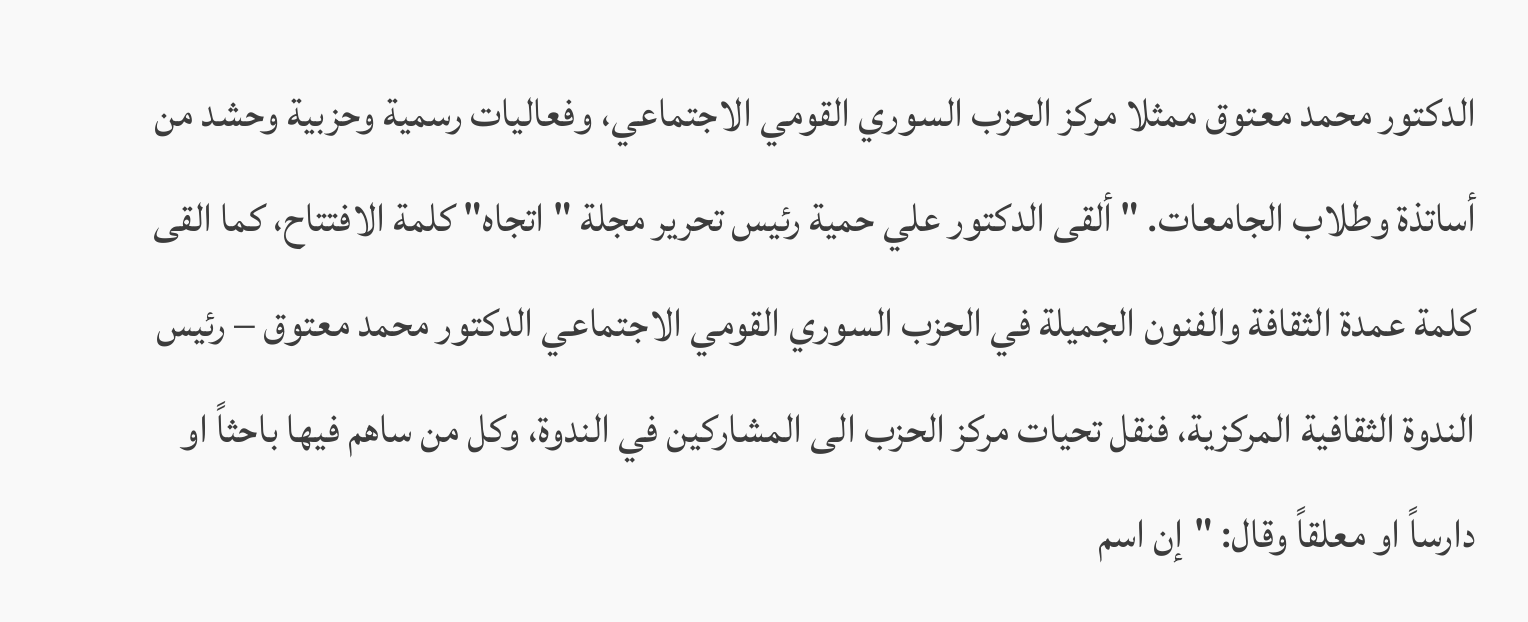الدكتور محمد معتوق ممثلا مركز الحزب السوري القومي الاجتماعي، وفعاليات رسمية وحزبية وحشد من أساتذة وطلاب الجامعات. " ألقى الدكتور علي حمية رئيس تحرير مجلة "اتجاه" كلمة الافتتاح، كما القى كلمة عمدة الثقافة والفنون الجميلة في الحزب السوري القومي الاجتماعي الدكتور محمد معتوق – رئيس الندوة الثقافية المركزية، فنقل تحيات مركز الحزب الى المشاركين في الندوة، وكل من ساهم فيها باحثاً او دارساً او معلقاً وقال: "إن اسم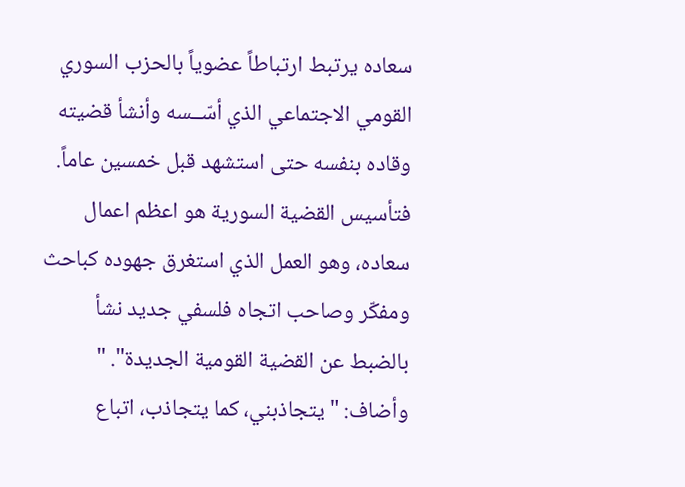سعاده يرتبط ارتباطاً عضوياً بالحزب السوري القومي الاجتماعي الذي أسّــسه وأنشأ قضيته وقاده بنفسه حتى استشهد قبل خمسين عاماً. فتأسيس القضية السورية هو اعظم اعمال سعاده، وهو العمل الذي استغرق جهوده كباحث ومفكّر وصاحب اتجاه فلسفي جديد نشأ بالضبط عن القضية القومية الجديدة". " وأضاف: "يتجاذبني، كما يتجاذب، اتباع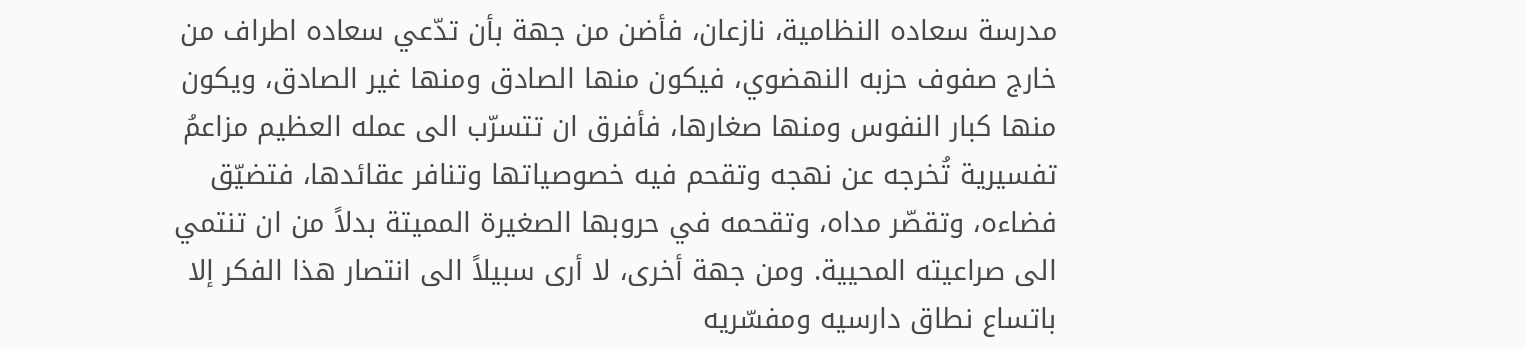مدرسة سعاده النظامية، نازعان، فأضن من جهة بأن تدّعي سعاده اطراف من خارج صفوف حزبه النهضوي، فيكون منها الصادق ومنها غير الصادق، ويكون منها كبار النفوس ومنها صغارها، فأفرق ان تتسرّب الى عمله العظيم مزاعمُ تفسيرية تُخرجه عن نهجه وتقحم فيه خصوصياتها وتنافر عقائدها، فتضيّق فضاءه، وتقصّر مداه، وتقحمه في حروبها الصغيرة المميتة بدلاً من ان تنتمي الى صراعيته المحيية. ومن جهة أخرى، لا أرى سبيلاً الى انتصار هذا الفكر إلا باتساع نطاق دارسيه ومفسّريه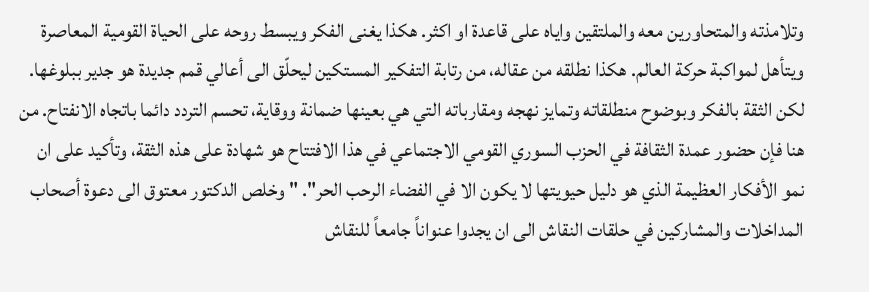وتلامذته والمتحاورين معه والملتقين واياه على قاعدة او اكثر. هكذا يغنى الفكر ويبسط روحه على الحياة القومية المعاصرة ويتأهل لمواكبة حركة العالم. هكذا نطلقه من عقاله، من رتابة التفكير المستكين ليحلّق الى أعالي قمم جديدة هو جدير ببلوغها. لكن الثقة بالفكر وبوضوح منطلقاته وتمايز نهجه ومقارباته التي هي بعينها ضمانة ووقاية، تحسم التردد دائما باتجاه الانفتاح. من هنا فإن حضور عمدة الثقافة في الحزب السوري القومي الاجتماعي في هذا الافتتاح هو شهادة على هذه الثقة، وتأكيد على ان نمو الأفكار العظيمة الذي هو دليل حيويتها لا يكون الا في الفضاء الرحب الحر". " وخلص الدكتور معتوق الى دعوة أصحاب المداخلات والمشاركين في حلقات النقاش الى ان يجدوا عنواناً جامعاً للنقاش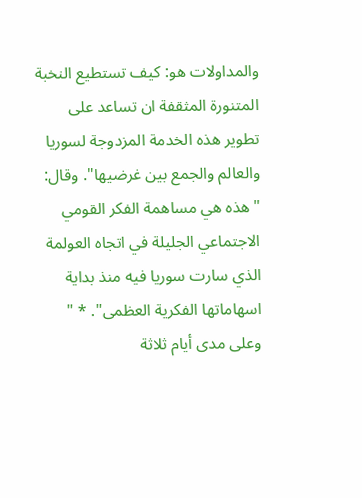والمداولات هو: كيف تستطيع النخبة المتنورة المثقفة ان تساعد على تطوير هذه الخدمة المزدوجة لسوريا والعالم والجمع بين غرضيها". وقال: "هذه هي مساهمة الفكر القومي الاجتماعي الجليلة في اتجاه العولمة الذي سارت سوريا فيه منذ بداية اسهاماتها الفكرية العظمى". * " وعلى مدى أيام ثلاثة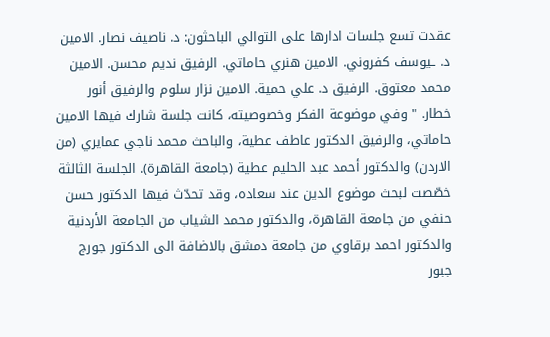عقدت تسع جلسات ادارها على التوالي الباحثون: د. ناصيف نصار. الامين د. ـيوسف كفروني. الامين هنري حاماتي. الرفيق نديم محسن. الامين محمد معتوق. الرفيق د. علي حمية. الامين نزار سلوم والرفيق أنور خطار. " وفي موضوعة الفكر وخصوصيته، كانت جلسة شارك فيها الامين حاماتي، والرفيق الدكتور عاطف عطية، والباحث محمد ناجي عمايري (من الاردن) والدكتور أحمد عبد الحليم عطية (جامعة القاهرة). الجلسة الثالثة خصّصت لبحث موضوع الدين عند سعاده، وقد تحدّث فيها الدكتور حسن حنفي من جامعة القاهرة، والدكتور محمد الشياب من الجامعة الأردنية والدكتور احمد برقاوي من جامعة دمشق بالاضافة الى الدكتور جورج جبور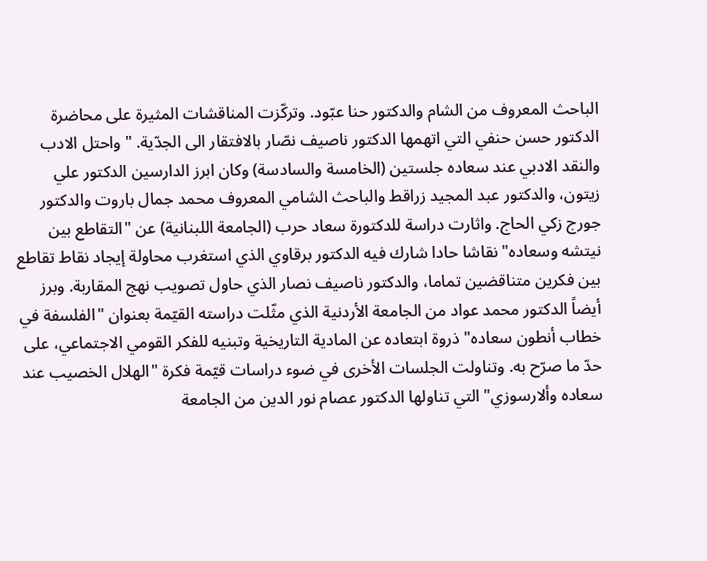الباحث المعروف من الشام والدكتور حنا عبّود. وتركّزت المناقشات المثيرة على محاضرة الدكتور حسن حنفي التي اتهمها الدكتور ناصيف نصّار بالافتقار الى الجدّية. " واحتل الادب والنقد الادبي عند سعاده جلستين (الخامسة والسادسة) وكان ابرز الدارسين الدكتور علي زيتون، والدكتور عبد المجيد زراقط والباحث الشامي المعروف محمد جمال باروت والدكتور جورج زكي الحاج. واثارت دراسة للدكتورة سعاد حرب (الجامعة اللبنانية) عن "التقاطع بين نيتشه وسعاده" نقاشا حادا شارك فيه الدكتور برقاوي الذي استغرب محاولة إيجاد نقاط تقاطع بين فكرين متناقضين تماما، والدكتور ناصيف نصار الذي حاول تصويب نهج المقاربة. وبرز أيضاً الدكتور محمد عواد من الجامعة الأردنية الذي مثّلت دراسته القيّمة بعنوان "الفلسفة في خطاب أنطون سعاده" ذروة ابتعاده عن المادية التاريخية وتبنيه للفكر القومي الاجتماعي، على حدّ ما صرّح به. وتناولت الجلسات الأخرى في ضوء دراسات قيّمة فكرة "الهلال الخصيب عند سعاده وألارسوزي" التي تناولها الدكتور عصام نور الدين من الجامعة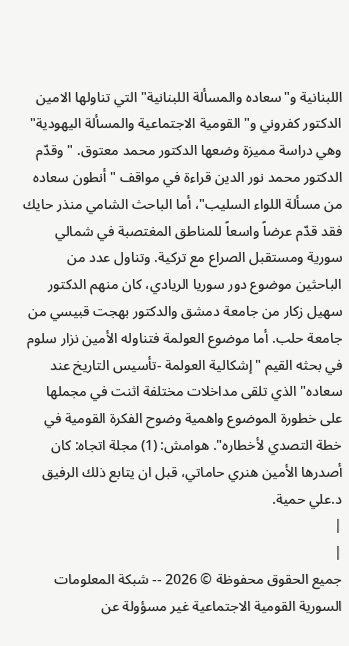اللبنانية و"سعاده والمسألة اللبنانية" التي تناولها الامين الدكتور كفروني و"القومية الاجتماعية والمسألة اليهودية" وهي دراسة مميزة وضعها الدكتور محمد معتوق. " وقدّم الدكتور محمد نور الدين قراءة في مواقف "أنطون سعاده من مسألة اللواء السليب"، أما الباحث الشامي منذر حايك فقد قدّم عرضاً واسعاً للمناطق المغتصبة في شمالي سورية ومستقبل الصراع مع تركية. وتناول عدد من الباحثين موضوع دور سوريا الريادي، كان منهم الدكتور سهيل زكار من جامعة دمشق والدكتور بهجت قبيسي من جامعة حلب. أما موضوع العولمة فتناوله الأمين نزار سلوم في بحثه القيم "إشكالية العولمة -تأسيس التاريخ عند سعاده" الذي تلقى مداخلات مختلفة اثنت في مجملها على خطورة الموضوع واهمية وضوح الفكرة القومية في خطة التصدي لأخطاره". هوامش: (1) مجلة اتجاه: كان أصدرها الأمين هنري حاماتي، قبل ان يتابع ذلك الرفيق د.علي حمية.
|
|
جميع الحقوق محفوظة © 2026 -- شبكة المعلومات السورية القومية الاجتماعية غير مسؤولة عن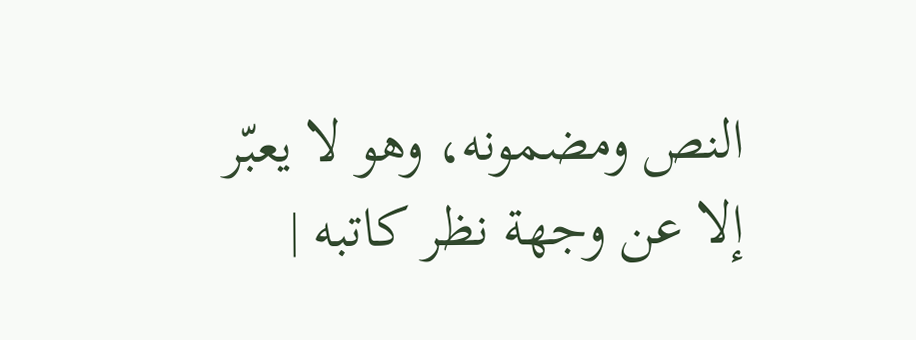النص ومضمونه، وهو لا يعبّر إلا عن وجهة نظر كاتبه |